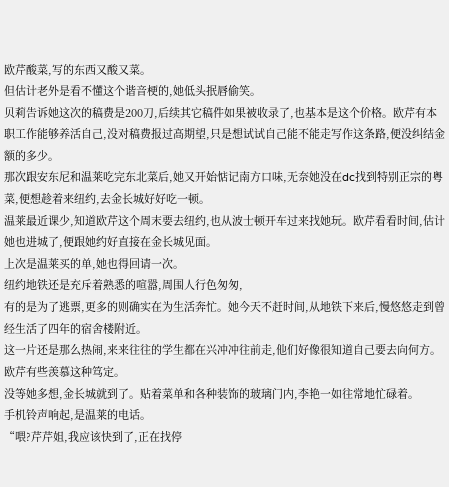欧芹酸菜,写的东西又酸又菜。
但估计老外是看不懂这个谐音梗的,她低头抿唇偷笑。
贝莉告诉她这次的稿费是200刀,后续其它稿件如果被收录了,也基本是这个价格。欧芹有本职工作能够养活自己,没对稿费报过高期望,只是想试试自己能不能走写作这条路,便没纠结金额的多少。
那次跟安东尼和温莱吃完东北菜后,她又开始惦记南方口味,无奈她没在dc找到特别正宗的粤菜,便想趁着来纽约,去金长城好好吃一顿。
温莱最近课少,知道欧芹这个周末要去纽约,也从波士顿开车过来找她玩。欧芹看看时间,估计她也进城了,便跟她约好直接在金长城见面。
上次是温莱买的单,她也得回请一次。
纽约地铁还是充斥着熟悉的喧嚣,周围人行色匆匆,
有的是为了逃票,更多的则确实在为生活奔忙。她今天不赶时间,从地铁下来后,慢悠悠走到曾经生活了四年的宿舍楼附近。
这一片还是那么热闹,来来往往的学生都在兴冲冲往前走,他们好像很知道自己要去向何方。
欧芹有些羡慕这种笃定。
没等她多想,金长城就到了。贴着菜单和各种装饰的玻璃门内,李艳一如往常地忙碌着。
手机铃声响起,是温莱的电话。
“喂?芹芹姐,我应该快到了,正在找停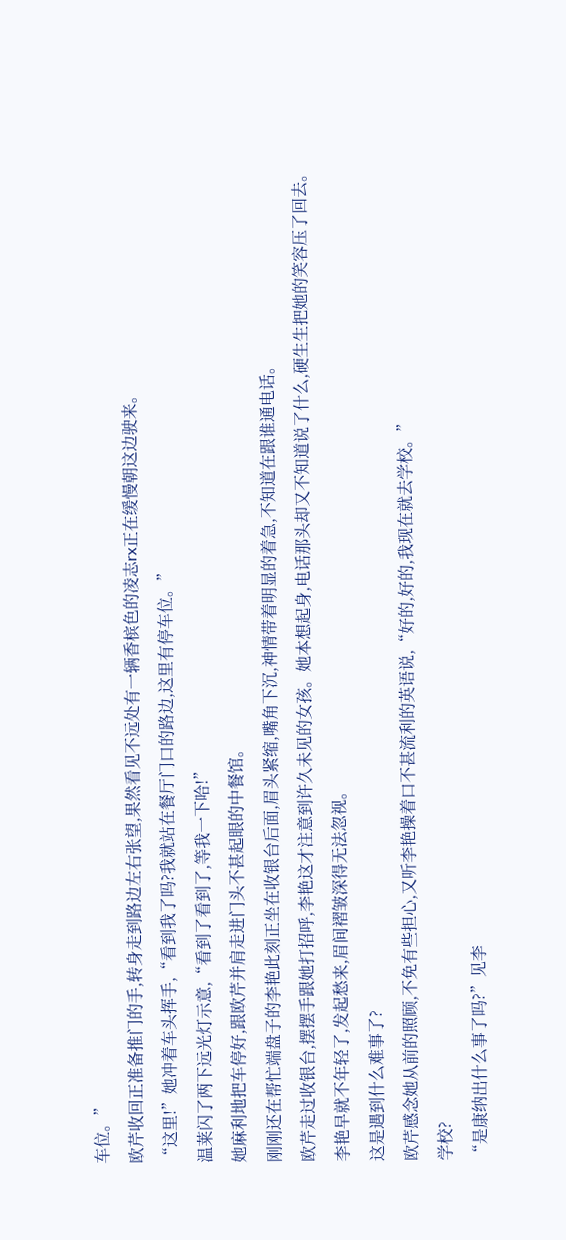车位。”
欧芹收回正准备推门的手,转身走到路边左右张望,果然看见不远处有一辆香槟色的凌志rx正在缓慢朝这边驶来。
“这里!”她冲着车头挥手,“看到我了吗?我就站在餐厅门口的路边,这里有停车位。”
温莱闪了两下远光灯示意,“看到了看到了,等我一下哈!”
她麻利地把车停好,跟欧芹并肩走进门头不甚起眼的中餐馆。
刚刚还在帮忙端盘子的李艳此刻正坐在收银台后面,眉头紧缩,嘴角下沉,神情带着明显的着急,不知道在跟谁通电话。
欧芹走过收银台,摆摆手跟她打招呼,李艳这才注意到许久未见的女孩。她本想起身,电话那头却又不知道说了什么,硬生生把她的笑容压了回去。
李艳早就不年轻了,发起愁来,眉间褶皱深得无法忽视。
这是遇到什么难事了?
欧芹感念她从前的照顾,不免有些担心,又听李艳操着口不甚流利的英语说,“好的,好的,我现在就去学校。”
学校?
“是康纳出什么事了吗?”见李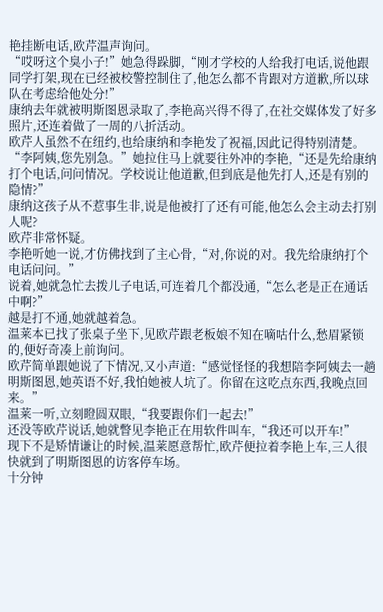艳挂断电话,欧芹温声询问。
“哎呀这个臭小子!”她急得跺脚,“刚才学校的人给我打电话,说他跟同学打架,现在已经被校警控制住了,他怎么都不肯跟对方道歉,所以球队在考虑给他处分!”
康纳去年就被明斯图恩录取了,李艳高兴得不得了,在社交媒体发了好多照片,还连着做了一周的八折活动。
欧芹人虽然不在纽约,也给康纳和李艳发了祝福,因此记得特别清楚。
“李阿姨,您先别急。”她拉住马上就要往外冲的李艳,“还是先给康纳打个电话,问问情况。学校说让他道歉,但到底是他先打人,还是有别的隐情?”
康纳这孩子从不惹事生非,说是他被打了还有可能,他怎么会主动去打别人呢?
欧芹非常怀疑。
李艳听她一说,才仿佛找到了主心骨,“对,你说的对。我先给康纳打个电话问问。”
说着,她就急忙去拨儿子电话,可连着几个都没通,“怎么老是正在通话中啊?”
越是打不通,她就越着急。
温莱本已找了张桌子坐下,见欧芹跟老板娘不知在嘀咕什么,愁眉紧锁的,便好奇凑上前询问。
欧芹简单跟她说了下情况,又小声道:“感觉怪怪的我想陪李阿姨去一趟明斯图恩,她英语不好,我怕她被人坑了。你留在这吃点东西,我晚点回来。”
温莱一听,立刻瞪圆双眼,“我要跟你们一起去!”
还没等欧芹说话,她就瞥见李艳正在用软件叫车,“我还可以开车!”
现下不是矫情谦让的时候,温莱愿意帮忙,欧芹便拉着李艳上车,三人很快就到了明斯图恩的访客停车场。
十分钟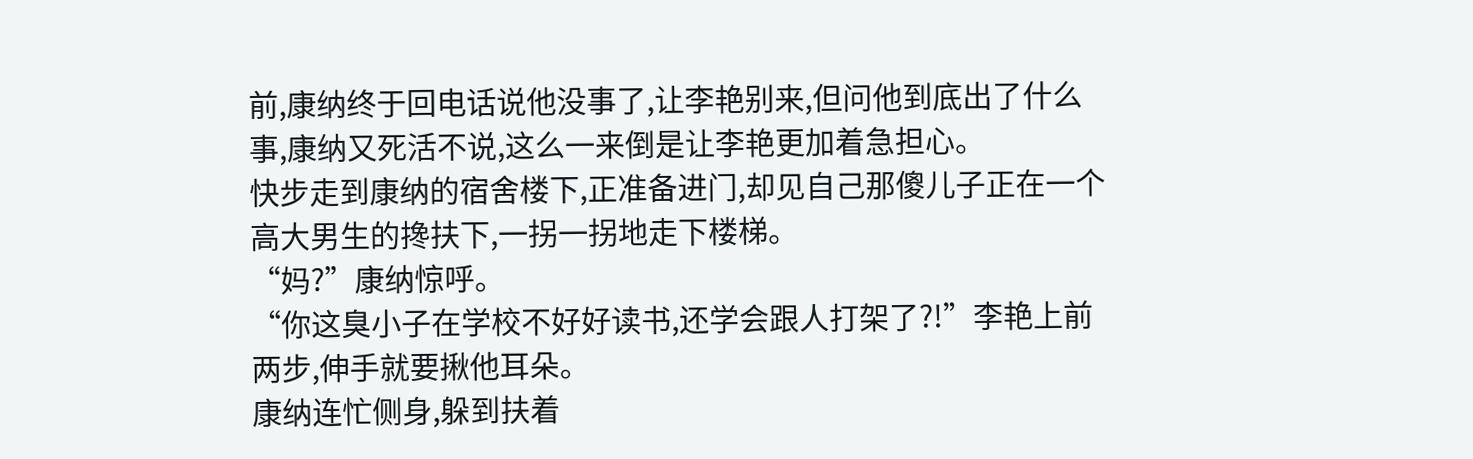前,康纳终于回电话说他没事了,让李艳别来,但问他到底出了什么事,康纳又死活不说,这么一来倒是让李艳更加着急担心。
快步走到康纳的宿舍楼下,正准备进门,却见自己那傻儿子正在一个高大男生的搀扶下,一拐一拐地走下楼梯。
“妈?”康纳惊呼。
“你这臭小子在学校不好好读书,还学会跟人打架了?!”李艳上前两步,伸手就要揪他耳朵。
康纳连忙侧身,躲到扶着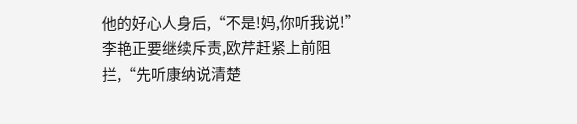他的好心人身后,“不是!妈,你听我说!”
李艳正要继续斥责,欧芹赶紧上前阻拦,“先听康纳说清楚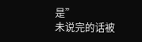是”
未说完的话被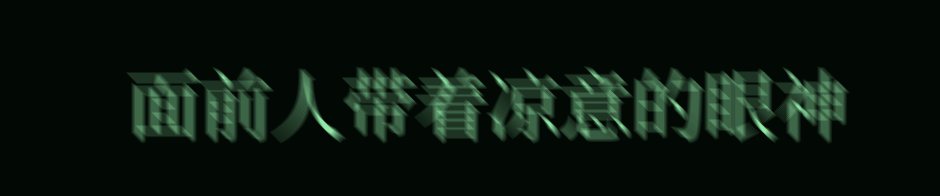面前人带着凉意的眼神